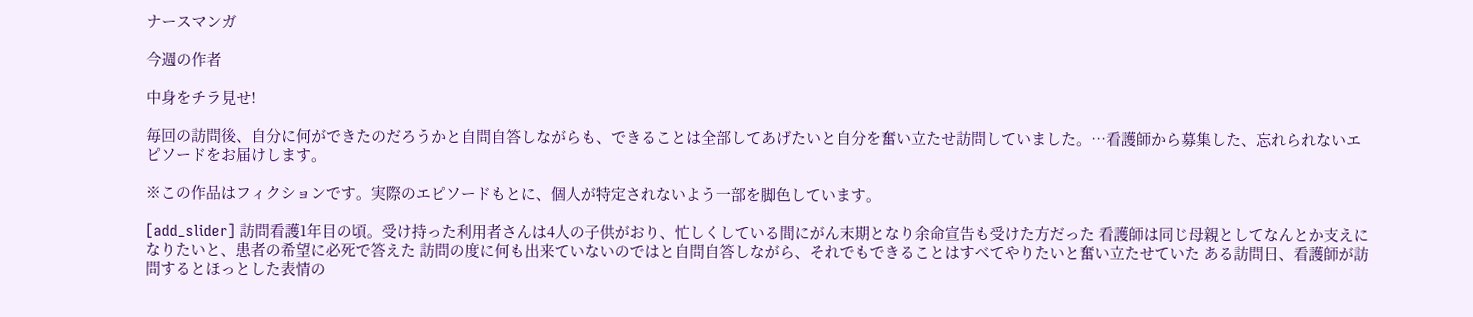ナースマンガ

今週の作者

中身をチラ見せ!

毎回の訪問後、自分に何ができたのだろうかと自問自答しながらも、できることは全部してあげたいと自分を奮い立たせ訪問していました。…看護師から募集した、忘れられないエピソードをお届けします。

※この作品はフィクションです。実際のエピソードもとに、個人が特定されないよう一部を脚色しています。

[add_slider] 訪問看護1年目の頃。受け持った利用者さんは4人の子供がおり、忙しくしている間にがん末期となり余命宣告も受けた方だった 看護師は同じ母親としてなんとか支えになりたいと、患者の希望に必死で答えた 訪問の度に何も出来ていないのではと自問自答しながら、それでもできることはすべてやりたいと奮い立たせていた ある訪問日、看護師が訪問するとほっとした表情の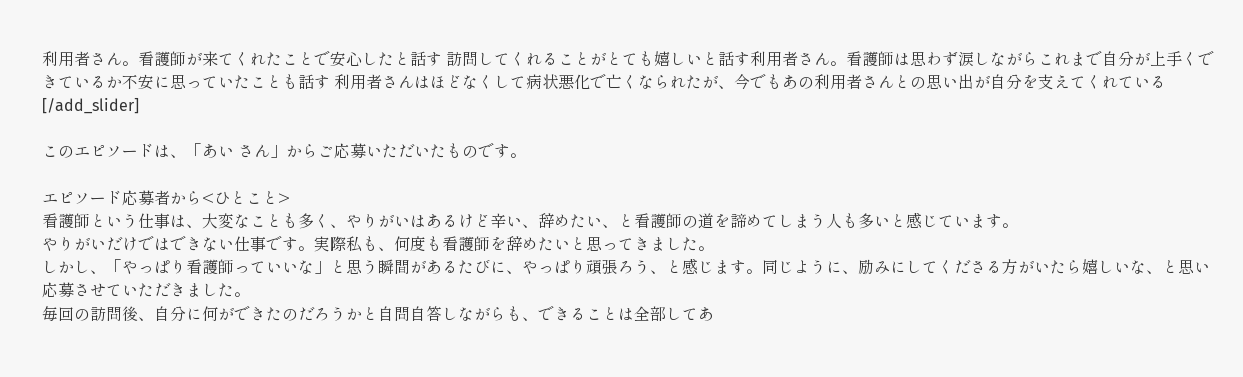利用者さん。看護師が来てくれたことで安心したと話す 訪問してくれることがとても嬉しいと話す利用者さん。看護師は思わず涙しながらこれまで自分が上手くできているか不安に思っていたことも話す 利用者さんはほどなくして病状悪化で亡くなられたが、今でもあの利用者さんとの思い出が自分を支えてくれている [/add_slider]

このエピソードは、「あい さん」からご応募いただいたものです。

エピソード応募者から<ひとこと>
看護師という仕事は、大変なことも多く、やりがいはあるけど辛い、辞めたい、と看護師の道を諦めてしまう人も多いと感じています。
やりがいだけではできない仕事です。実際私も、何度も看護師を辞めたいと思ってきました。
しかし、「やっぱり看護師っていいな」と思う瞬間があるたびに、やっぱり頑張ろう、と感じます。同じように、励みにしてくださる方がいたら嬉しいな、と思い応募させていただきました。
毎回の訪問後、自分に何ができたのだろうかと自問自答しながらも、できることは全部してあ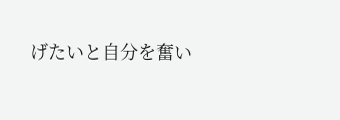げたいと自分を奮い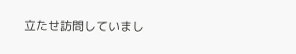立たせ訪問していまし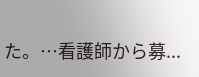た。…看護師から募...